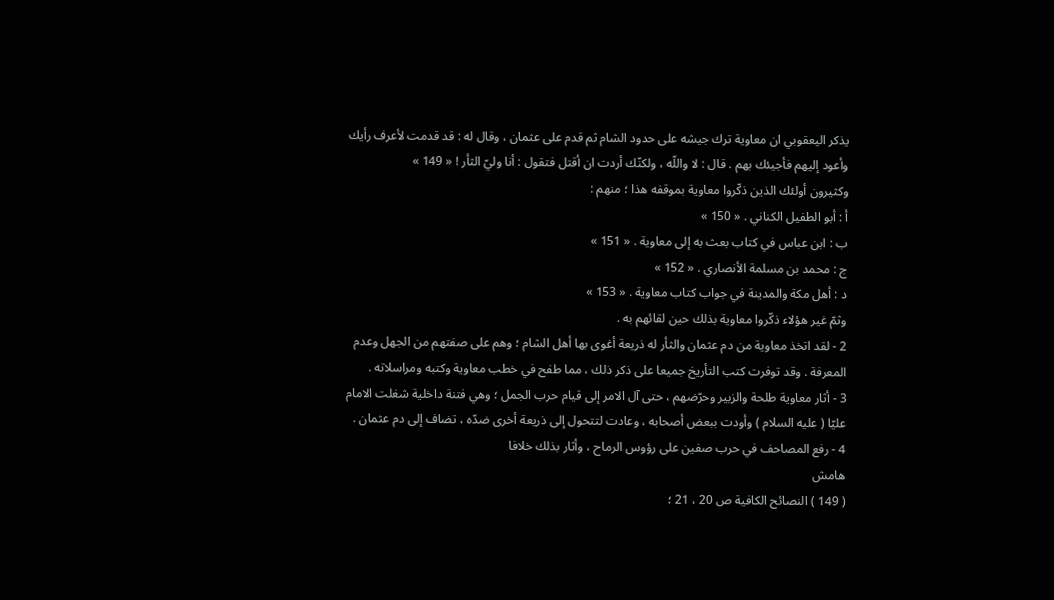يذكر اليعقوبي ان معاوية ترك جيشه على حدود الشام ثم قدم على عثمان ، وقال له : قد قدمت لأعرف رأيك وأعود إليهم فأجيئك بهم . قال : لا واللّه ، ولكنّك أردت ان أقتل فتقول : أنا وليّ الثأر ! « 149 »
وكثيرون أولئك الذين ذكّروا معاوية بموقفه هذا ؛ منهم :
أ : أبو الطفيل الكناني . « 150 »
ب : ابن عباس في كتاب بعث به إلى معاوية . « 151 »
ج : محمد بن مسلمة الأنصاري . « 152 »
د : أهل مكة والمدينة في جواب كتاب معاوية . « 153 »
وثمّ غير هؤلاء ذكّروا معاوية بذلك حين لقائهم به .
2 - لقد اتخذ معاوية من دم عثمان والثأر له ذريعة أغوى بها أهل الشام ؛ وهم على صفتهم من الجهل وعدم المعرفة . وقد توفرت كتب التأريخ جميعا على ذكر ذلك ، مما طفح في خطب معاوية وكتبه ومراسلاته .
3 - أثار معاوية طلحة والزبير وحرّضهم ، حتى آل الامر إلى قيام حرب الجمل ؛ وهي فتنة داخلية شغلت الامام عليّا ( عليه السلام ) وأودت ببعض أصحابه ، وعادت لتتحول إلى ذريعة أخرى ضدّه ، تضاف إلى دم عثمان .
4 - رفع المصاحف في حرب صفين على رؤوس الرماح ، وأثار بذلك خلافا
هامش
( 149 ) النصائح الكافية ص 20 ، 21 ؛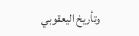وتأريخ اليعقوبي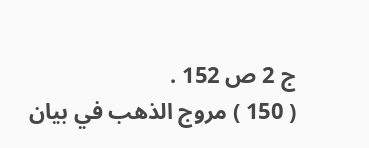ج 2 ص 152 .
( 150 ) مروج الذهب في بيان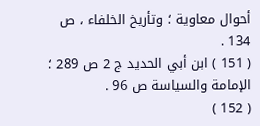أحوال معاوية ؛ وتأريخ الخلفاء ، ص 134 .
( 151 ) ابن أبي الحديد ج 2 ص 289 ؛ الإمامة والسياسة ص 96 .
( 152 )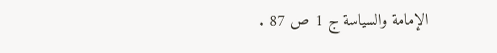الإمامة والسياسة ج 1 ص 87 .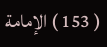( 153 ) الإمامة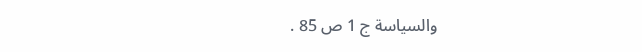والسياسة ج 1 ص 85 .